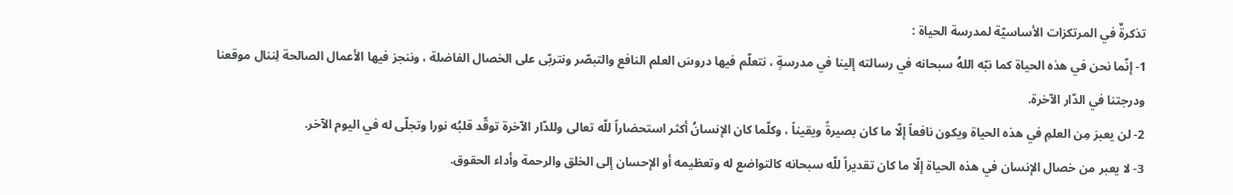تذكرةٌ في المرتكزات الأساسيّة لمدرسة الحياة :
1- إنّما نحن في هذه الحياة كما نبّه اللهُ سبحانه في رسالته إلينا في مدرسةٍ ، نتعلّم فيها دروسَ العلم النافع والتبصّر ونتربّى على الخصال الفاضلة ، وننجز فيها الأعمال الصالحة لِننال موقعنا ودرجتنا في الدّار الآخرة.
2- لن يعبرَ مِن العلمِ في هذه الحياة ويكون نافعاً إلّا ما كان بصيرةً ويقيناً ، وكلّما كان الإنسانُ أكثر استحضاراً للّه تعالى وللدّار الآخرة توقّد قلبُه نورا وتجلّى له في اليوم الآخر.
3- لا يعبر من خصال الإنسان في هذه الحياة إلّا ما كان تقديراً للّه سبحانه كالتواضع له وتعظيمه أو الإحسان إلى الخلق والرحمة وأداء الحقوق.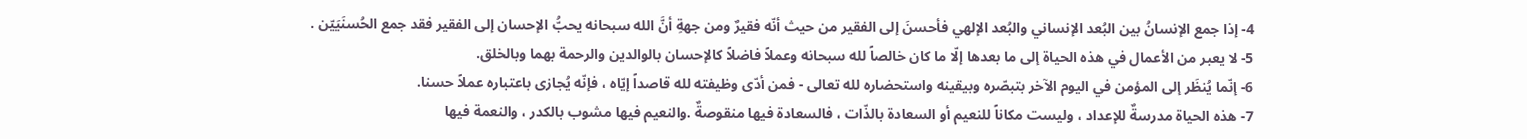4- إذا جمع الإنسانُ بين البُعد الإنساني والبُعد الإلهي فأحسنَ إلى الفقير من حيث أنّه فقيرٌ ومن جهةِ أنَّ الله سبحانه يحبُّ الإحسان إلى الفقير فقد جمع الحُسنَيَيّن .
5- لا يعبر من الأعمال في هذه الحياة إلى ما بعدها إلّا ما كان خالصاً لله سبحانه وعملاً فاضلاً كالإحسان بالوالدين والرحمة بهما وبالخلق.
6- إنّما يُنظَر إلى المؤمن في اليوم الآخر بتبصّره وبيقينه واستحضاره لله تعالى - فمن أدّى وظيفته لله قاصداً إيّاه ، فإنّه يُجازى باعتباره عملاً حسنا.
7- هذه الحياة مدرسةٌ للإعداد ، وليست مكاناً للنعيم أو السعادة بالذّات ، فالسعادة فيها منقوصةٌ .والنعيم فيها مشوب بالكدر ، والنعمة فيها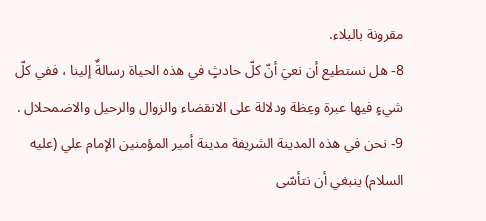مقرونة بالبلاء.
8- هل نستطيع أن نعيَ أنّ كلّ حادثٍ في هذه الحياة رسالةٌ إلينا ، ففي كلّ شيءٍ فيها عبرة وعِظة ودلالة على الانقضاء والزوال والرحيل والاضمحلال .
9- نحن في هذه المدينة الشريفة مدينة أمير المؤمنين الإمام علي (عليه السلام) ينبغي أن نتأسّى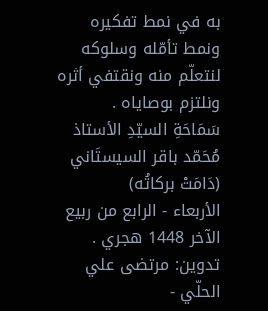به في نمط تفكيره ونمط تأمّله وسلوكه لنتعلّم منه ونقتفي أثره ونلتزم بوصاياه .
سَمَاحَةِ السيّدِ الأستاذ مُحَمّد باقر السيستَاني (دَامَتْ بركاتُه)
الأربعاء - الرابع من ربيع الآخر 1448 هجري .
تدوين: مرتضى علي الحلّي -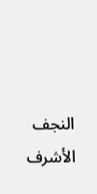النجف الأشرف